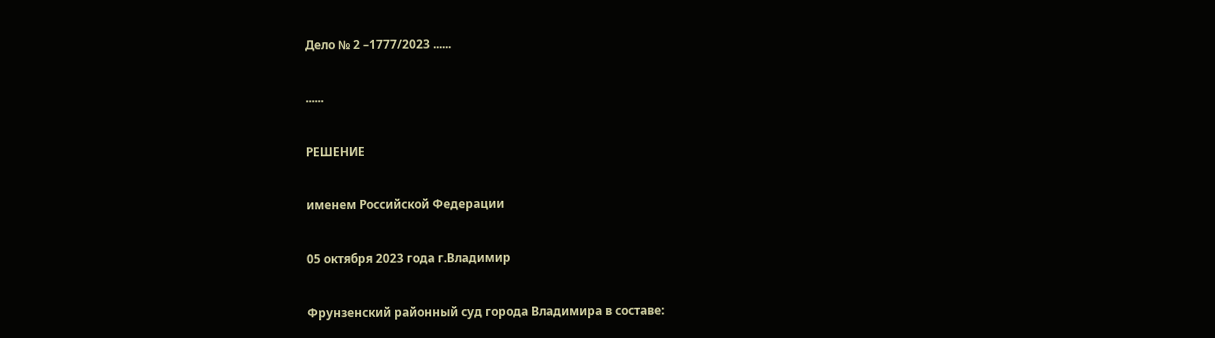Дело № 2 –1777/2023 ......

......

РЕШЕНИЕ

именем Российской Федерации

05 октября 2023 года г.Владимир

Фрунзенский районный суд города Владимира в составе: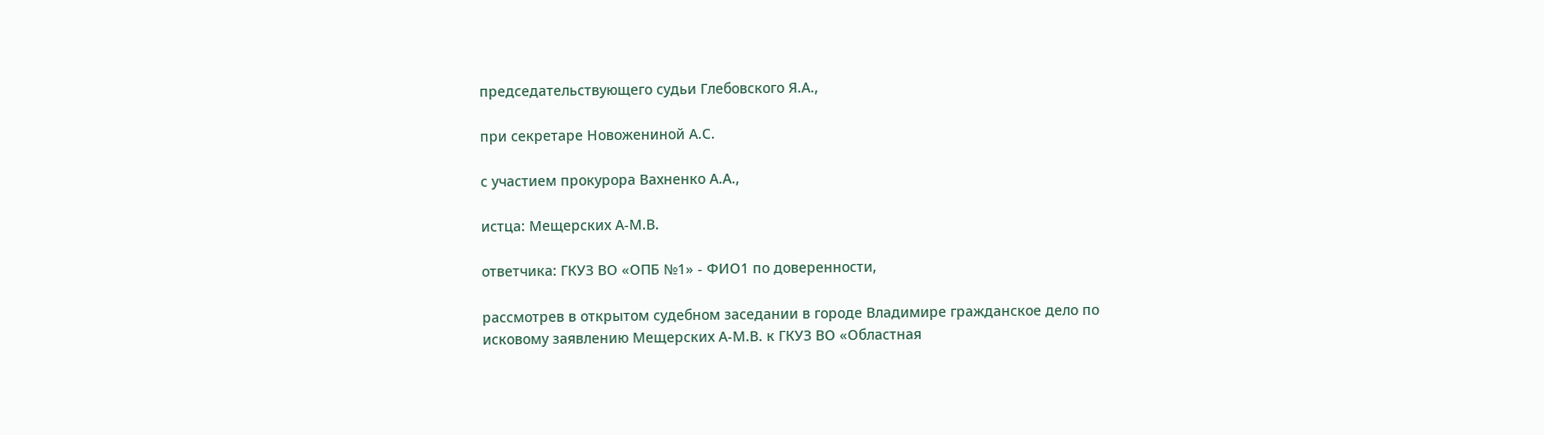председательствующего судьи Глебовского Я.А.,

при секретаре Новожениной А.С.

с участием прокурора Вахненко А.А.,

истца: Мещерских А-М.В.

ответчика: ГКУЗ ВО «ОПБ №1» - ФИО1 по доверенности,

рассмотрев в открытом судебном заседании в городе Владимире гражданское дело по исковому заявлению Мещерских А-М.В. к ГКУЗ ВО «Областная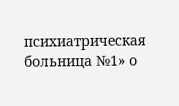психиатрическая больница №1» о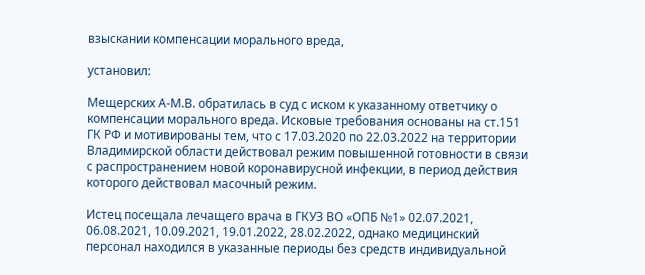взыскании компенсации морального вреда,

установил:

Мещерских А-М.В. обратилась в суд с иском к указанному ответчику о компенсации морального вреда. Исковые требования основаны на ст.151 ГК РФ и мотивированы тем, что с 17.03.2020 по 22.03.2022 на территории Владимирской области действовал режим повышенной готовности в связи с распространением новой коронавирусной инфекции, в период действия которого действовал масочный режим.

Истец посещала лечащего врача в ГКУЗ ВО «ОПБ №1» 02.07.2021, 06.08.2021, 10.09.2021, 19.01.2022, 28.02.2022, однако медицинский персонал находился в указанные периоды без средств индивидуальной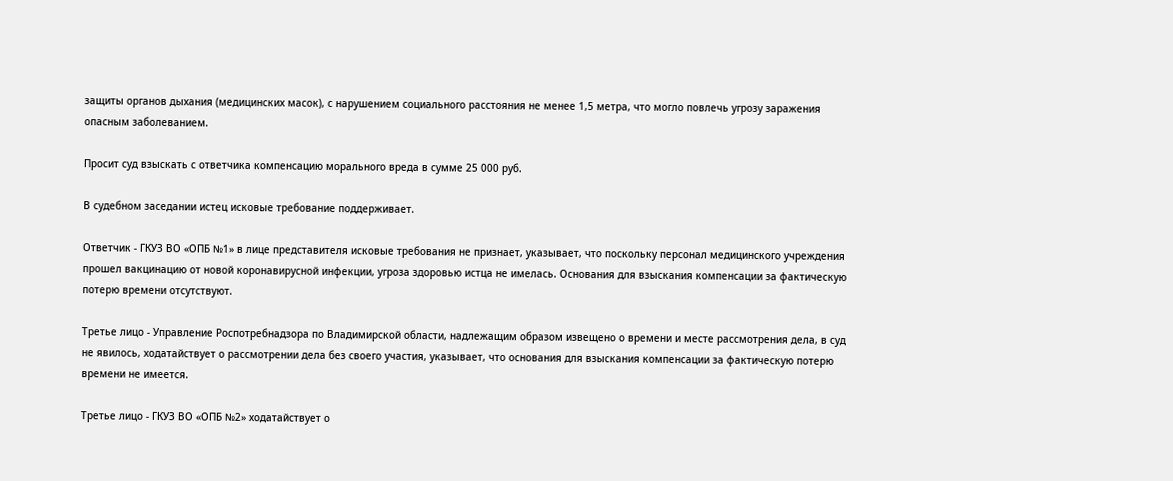защиты органов дыхания (медицинских масок), с нарушением социального расстояния не менее 1,5 метра, что могло повлечь угрозу заражения опасным заболеванием.

Просит суд взыскать с ответчика компенсацию морального вреда в сумме 25 000 руб.

В судебном заседании истец исковые требование поддерживает.

Ответчик - ГКУЗ ВО «ОПБ №1» в лице представителя исковые требования не признает, указывает, что поскольку персонал медицинского учреждения прошел вакцинацию от новой коронавирусной инфекции, угроза здоровью истца не имелась. Основания для взыскания компенсации за фактическую потерю времени отсутствуют.

Третье лицо - Управление Роспотребнадзора по Владимирской области, надлежащим образом извещено о времени и месте рассмотрения дела, в суд не явилось, ходатайствует о рассмотрении дела без своего участия, указывает, что основания для взыскания компенсации за фактическую потерю времени не имеется.

Третье лицо - ГКУЗ ВО «ОПБ №2» ходатайствует о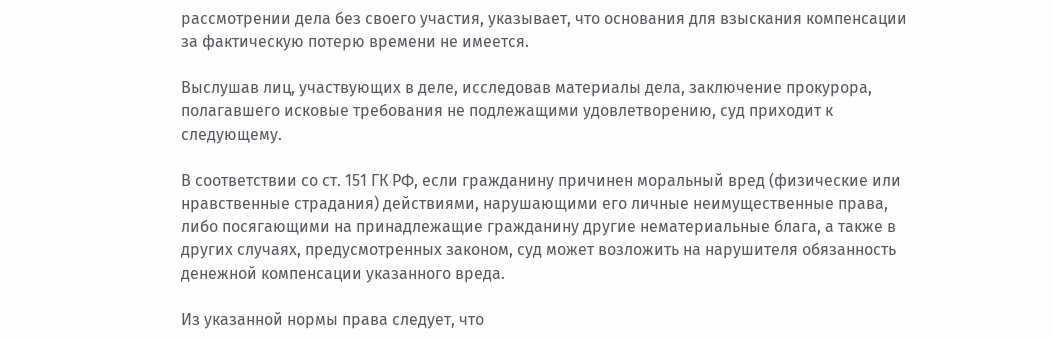рассмотрении дела без своего участия, указывает, что основания для взыскания компенсации за фактическую потерю времени не имеется.

Выслушав лиц, участвующих в деле, исследовав материалы дела, заключение прокурора, полагавшего исковые требования не подлежащими удовлетворению, суд приходит к следующему.

В соответствии со ст. 151 ГК РФ, если гражданину причинен моральный вред (физические или нравственные страдания) действиями, нарушающими его личные неимущественные права, либо посягающими на принадлежащие гражданину другие нематериальные блага, а также в других случаях, предусмотренных законом, суд может возложить на нарушителя обязанность денежной компенсации указанного вреда.

Из указанной нормы права следует, что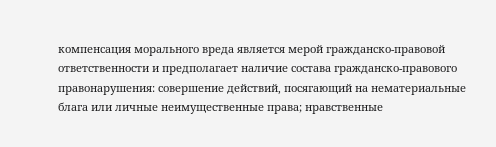компенсация морального вреда является мерой гражданско-правовой ответственности и предполагает наличие состава гражданско-правового правонарушения: совершение действий, посягающий на нематериальные блага или личные неимущественные права; нравственные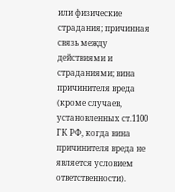или физические страдания; причинная связь между действиями и страданиями; вина причинителя вреда (кроме случаев, установленных ст.1100 ГК РФ, когда вина причинителя вреда не является условием ответственности).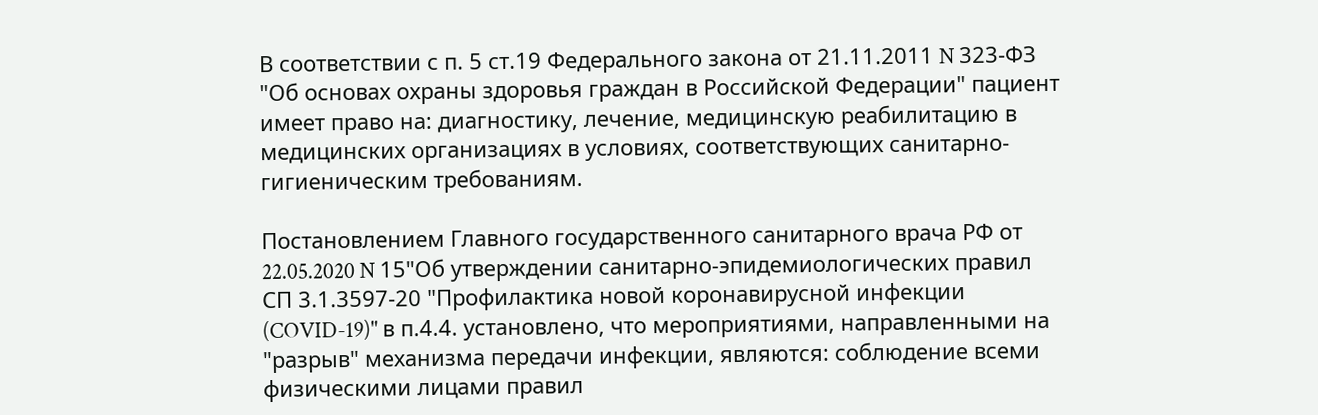В соответствии с п. 5 ст.19 Федерального закона от 21.11.2011 N 323-ФЗ "Об основах охраны здоровья граждан в Российской Федерации" пациент имеет право на: диагностику, лечение, медицинскую реабилитацию в медицинских организациях в условиях, соответствующих санитарно-гигиеническим требованиям.

Постановлением Главного государственного санитарного врача РФ от 22.05.2020 N 15"Об утверждении санитарно-эпидемиологических правил СП 3.1.3597-20 "Профилактика новой коронавирусной инфекции (COVID-19)" в п.4.4. установлено, что мероприятиями, направленными на "разрыв" механизма передачи инфекции, являются: соблюдение всеми физическими лицами правил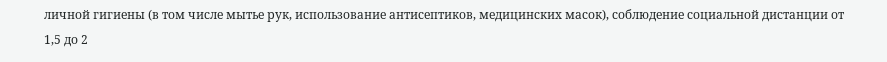личной гигиены (в том числе мытье рук, использование антисептиков, медицинских масок), соблюдение социальной дистанции от 1,5 до 2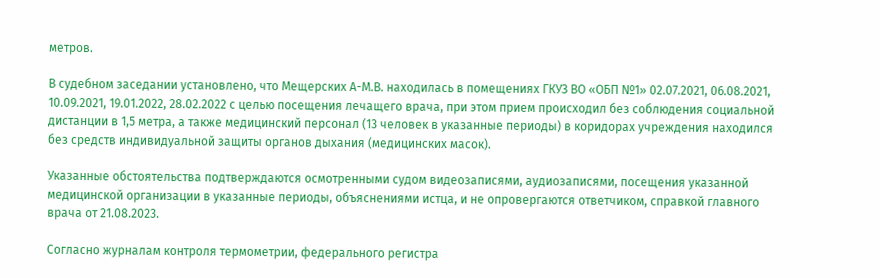метров.

В судебном заседании установлено, что Мещерских А-М.В. находилась в помещениях ГКУЗ ВО «ОБП №1» 02.07.2021, 06.08.2021, 10.09.2021, 19.01.2022, 28.02.2022 с целью посещения лечащего врача, при этом прием происходил без соблюдения социальной дистанции в 1,5 метра, а также медицинский персонал (13 человек в указанные периоды) в коридорах учреждения находился без средств индивидуальной защиты органов дыхания (медицинских масок).

Указанные обстоятельства подтверждаются осмотренными судом видеозаписями, аудиозаписями, посещения указанной медицинской организации в указанные периоды, объяснениями истца, и не опровергаются ответчиком, справкой главного врача от 21.08.2023.

Согласно журналам контроля термометрии, федерального регистра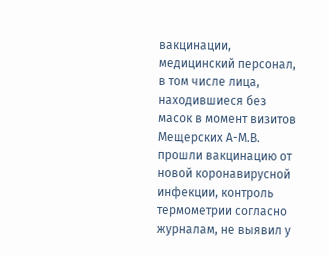вакцинации, медицинский персонал, в том числе лица, находившиеся без масок в момент визитов Мещерских А-М.В. прошли вакцинацию от новой коронавирусной инфекции, контроль термометрии согласно журналам, не выявил у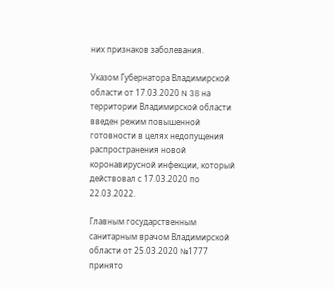них признаков заболевания.

Указом Губернатора Владимирской области от 17.03.2020 N 38 на территории Владимирской области введен режим повышенной готовности в целях недопущения распространения новой коронавирусной инфекции, который действовал с 17.03.2020 по 22.03.2022.

Главным государственным санитарным врачом Владимирской области от 25.03.2020 №1777 принято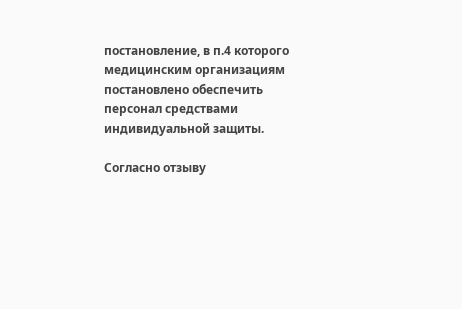постановление, в п.4 которого медицинским организациям постановлено обеспечить персонал средствами индивидуальной защиты.

Согласно отзыву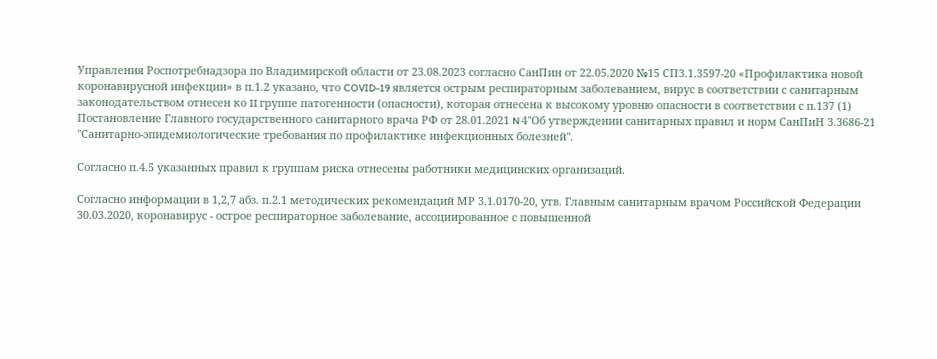Управления Роспотребнадзора по Владимирской области от 23.08.2023 согласно СанПин от 22.05.2020 №15 СП3.1.3597-20 «Профилактика новой коронавирусной инфекции» в п.1.2 указано, что COVID-19 является острым респираторным заболеванием, вирус в соответствии с санитарным законодательством отнесен ко II группе патогенности (опасности), которая отнесена к высокому уровню опасности в соответствии с п.137 (1) Постановление Главного государственного санитарного врача РФ от 28.01.2021 N 4"Об утверждении санитарных правил и норм СанПиН 3.3686-21 "Санитарно-эпидемиологические требования по профилактике инфекционных болезней".

Согласно п.4.5 указанных правил к группам риска отнесены работники медицинских организаций.

Согласно информации в 1,2,7 абз. п.2.1 методических рекомендаций МР 3.1.0170-20, утв. Главным санитарным врачом Российской Федерации 30.03.2020, коронавирус - острое респираторное заболевание, ассоциированное с повышенной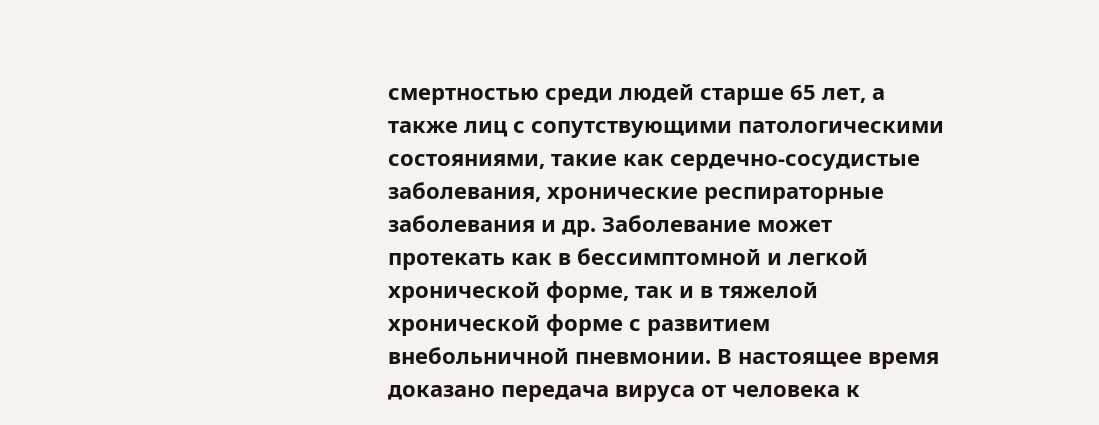смертностью среди людей старше 65 лет, а также лиц с сопутствующими патологическими состояниями, такие как сердечно-сосудистые заболевания, хронические респираторные заболевания и др. Заболевание может протекать как в бессимптомной и легкой хронической форме, так и в тяжелой хронической форме с развитием внебольничной пневмонии. В настоящее время доказано передача вируса от человека к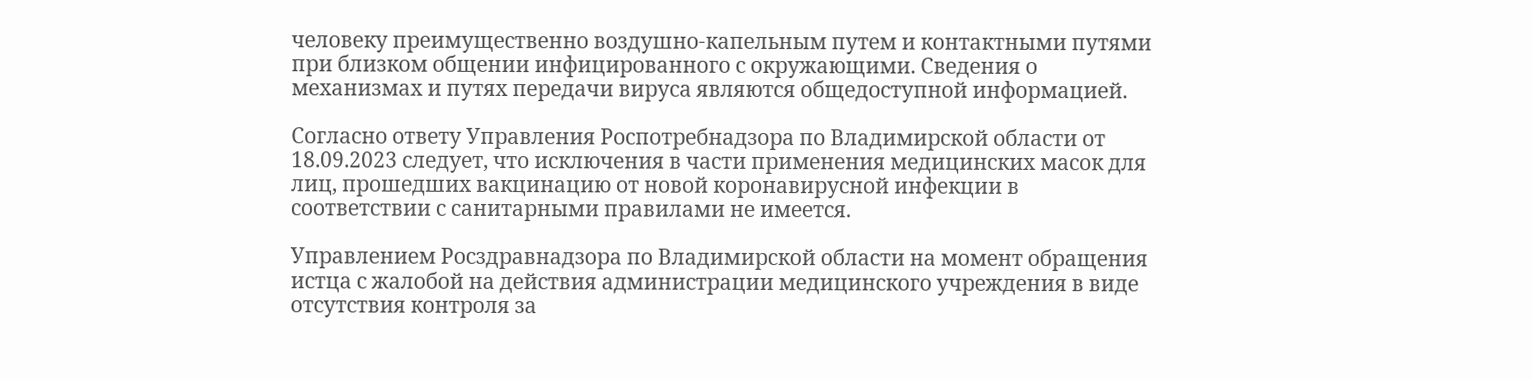человеку преимущественно воздушно-капельным путем и контактными путями при близком общении инфицированного с окружающими. Сведения о механизмах и путях передачи вируса являются общедоступной информацией.

Согласно ответу Управления Роспотребнадзора по Владимирской области от 18.09.2023 следует, что исключения в части применения медицинских масок для лиц, прошедших вакцинацию от новой коронавирусной инфекции в соответствии с санитарными правилами не имеется.

Управлением Росздравнадзора по Владимирской области на момент обращения истца с жалобой на действия администрации медицинского учреждения в виде отсутствия контроля за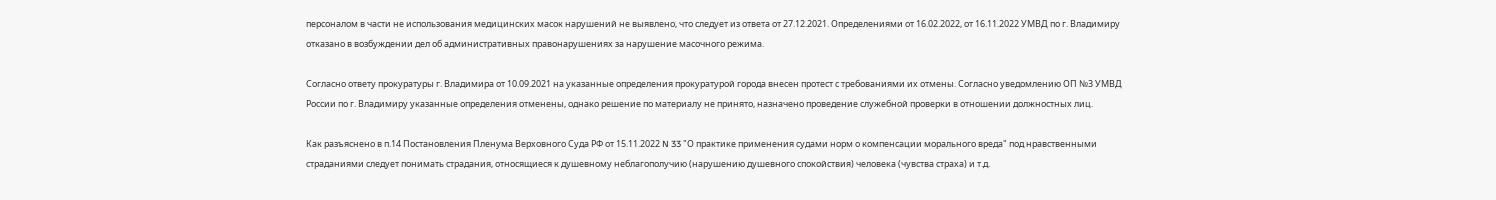персоналом в части не использования медицинских масок нарушений не выявлено, что следует из ответа от 27.12.2021. Определениями от 16.02.2022, от 16.11.2022 УМВД по г. Владимиру отказано в возбуждении дел об административных правонарушениях за нарушение масочного режима.

Согласно ответу прокуратуры г. Владимира от 10.09.2021 на указанные определения прокуратурой города внесен протест с требованиями их отмены. Согласно уведомлению ОП №3 УМВД России по г. Владимиру указанные определения отменены, однако решение по материалу не принято, назначено проведение служебной проверки в отношении должностных лиц.

Как разъяснено в п.14 Постановления Пленума Верховного Суда РФ от 15.11.2022 N 33 "О практике применения судами норм о компенсации морального вреда" под нравственными страданиями следует понимать страдания, относящиеся к душевному неблагополучию (нарушению душевного спокойствия) человека (чувства страха) и т.д.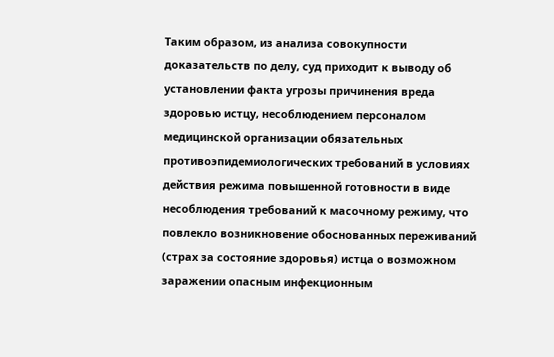Таким образом, из анализа совокупности доказательств по делу, суд приходит к выводу об установлении факта угрозы причинения вреда здоровью истцу, несоблюдением персоналом медицинской организации обязательных противоэпидемиологических требований в условиях действия режима повышенной готовности в виде несоблюдения требований к масочному режиму, что повлекло возникновение обоснованных переживаний (страх за состояние здоровья) истца о возможном заражении опасным инфекционным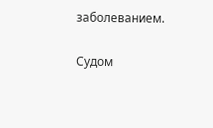заболеванием.

Судом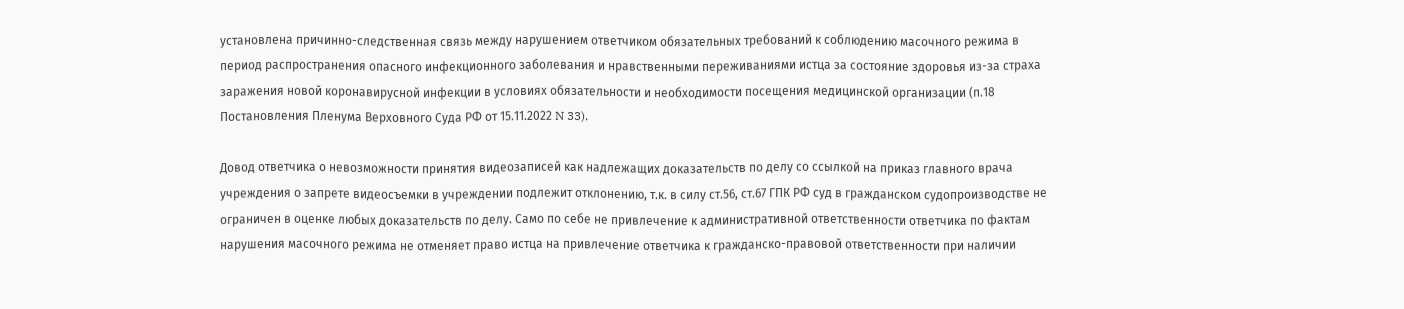установлена причинно-следственная связь между нарушением ответчиком обязательных требований к соблюдению масочного режима в период распространения опасного инфекционного заболевания и нравственными переживаниями истца за состояние здоровья из-за страха заражения новой коронавирусной инфекции в условиях обязательности и необходимости посещения медицинской организации (п.18 Постановления Пленума Верховного Суда РФ от 15.11.2022 N 33).

Довод ответчика о невозможности принятия видеозаписей как надлежащих доказательств по делу со ссылкой на приказ главного врача учреждения о запрете видеосъемки в учреждении подлежит отклонению, т.к. в силу ст.56, ст.67 ГПК РФ суд в гражданском судопроизводстве не ограничен в оценке любых доказательств по делу. Само по себе не привлечение к административной ответственности ответчика по фактам нарушения масочного режима не отменяет право истца на привлечение ответчика к гражданско-правовой ответственности при наличии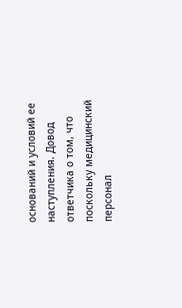оснований и условий ее наступления. Довод ответчика о том, что поскольку медицинский персонал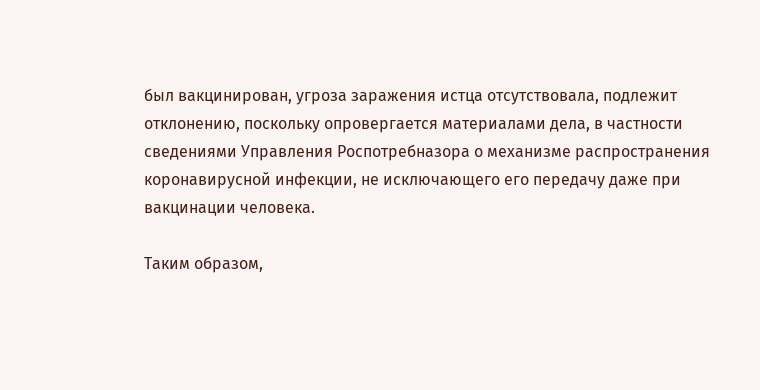был вакцинирован, угроза заражения истца отсутствовала, подлежит отклонению, поскольку опровергается материалами дела, в частности сведениями Управления Роспотребназора о механизме распространения коронавирусной инфекции, не исключающего его передачу даже при вакцинации человека.

Таким образом,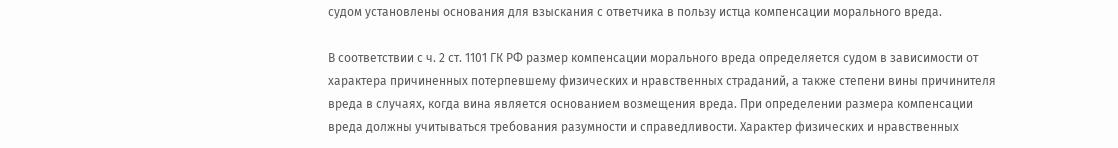судом установлены основания для взыскания с ответчика в пользу истца компенсации морального вреда.

В соответствии с ч. 2 ст. 1101 ГК РФ размер компенсации морального вреда определяется судом в зависимости от характера причиненных потерпевшему физических и нравственных страданий, а также степени вины причинителя вреда в случаях, когда вина является основанием возмещения вреда. При определении размера компенсации вреда должны учитываться требования разумности и справедливости. Характер физических и нравственных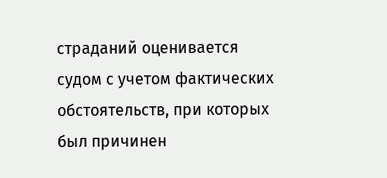страданий оценивается судом с учетом фактических обстоятельств, при которых был причинен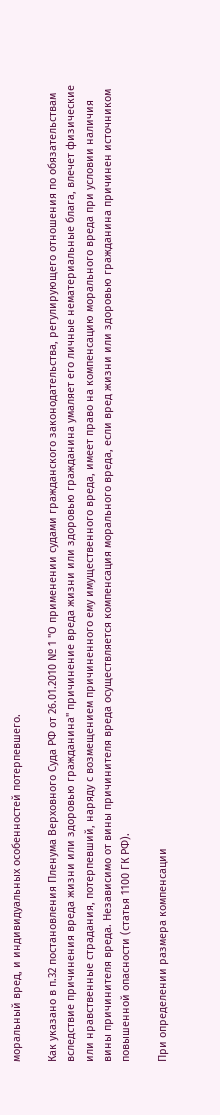моральный вред, и индивидуальных особенностей потерпевшего.

Как указано в п.32 постановления Пленума Верховного Суда РФ от 26.01.2010 № 1 "О применении судами гражданского законодательства, регулирующего отношения по обязательствам вследствие причинения вреда жизни или здоровью гражданина" причинение вреда жизни или здоровью гражданина умаляет его личные нематериальные блага, влечет физические или нравственные страдания, потерпевший, наряду с возмещением причиненного ему имущественного вреда, имеет право на компенсацию морального вреда при условии наличия вины причинителя вреда. Независимо от вины причинителя вреда осуществляется компенсация морального вреда, если вред жизни или здоровью гражданина причинен источником повышенной опасности (статья 1100 ГК РФ).

При определении размера компенсации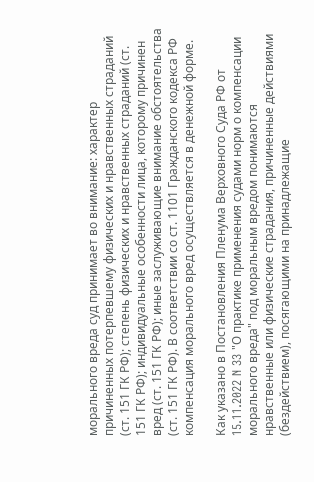морального вреда суд принимает во внимание: характер причиненных потерпевшему физических и нравственных страданий (ст. 151 ГК РФ); степень физических и нравственных страданий (ст. 151 ГК РФ); индивидуальные особенности лица, которому причинен вред (ст. 151 ГК РФ); иные заслуживающие внимание обстоятельства (ст. 151 ГК РФ). В соответствии со ст. 1101 Гражданского кодекса РФ компенсация морального вред осуществляется в денежной форме.

Как указано в Постановления Пленума Верховного Суда РФ от 15.11.2022 N 33 "О практике применения судами норм о компенсации морального вреда" под моральным вредом понимаются нравственные или физические страдания, причиненные действиями (бездействием), посягающими на принадлежащие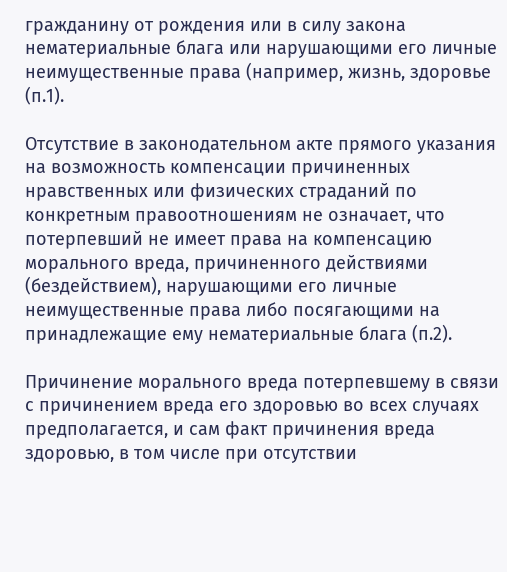гражданину от рождения или в силу закона нематериальные блага или нарушающими его личные неимущественные права (например, жизнь, здоровье (п.1).

Отсутствие в законодательном акте прямого указания на возможность компенсации причиненных нравственных или физических страданий по конкретным правоотношениям не означает, что потерпевший не имеет права на компенсацию морального вреда, причиненного действиями (бездействием), нарушающими его личные неимущественные права либо посягающими на принадлежащие ему нематериальные блага (п.2).

Причинение морального вреда потерпевшему в связи с причинением вреда его здоровью во всех случаях предполагается, и сам факт причинения вреда здоровью, в том числе при отсутствии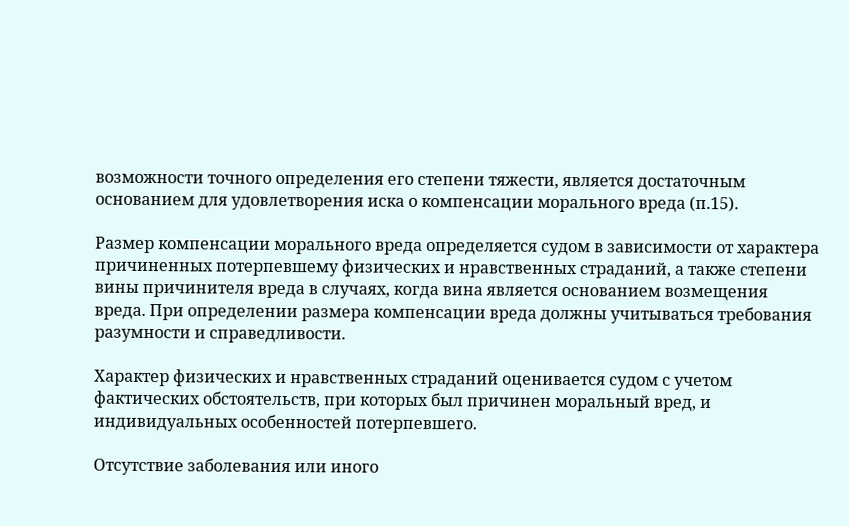возможности точного определения его степени тяжести, является достаточным основанием для удовлетворения иска о компенсации морального вреда (п.15).

Размер компенсации морального вреда определяется судом в зависимости от характера причиненных потерпевшему физических и нравственных страданий, а также степени вины причинителя вреда в случаях, когда вина является основанием возмещения вреда. При определении размера компенсации вреда должны учитываться требования разумности и справедливости.

Характер физических и нравственных страданий оценивается судом с учетом фактических обстоятельств, при которых был причинен моральный вред, и индивидуальных особенностей потерпевшего.

Отсутствие заболевания или иного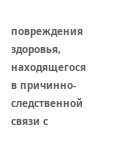повреждения здоровья, находящегося в причинно-следственной связи с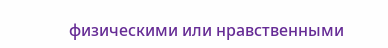физическими или нравственными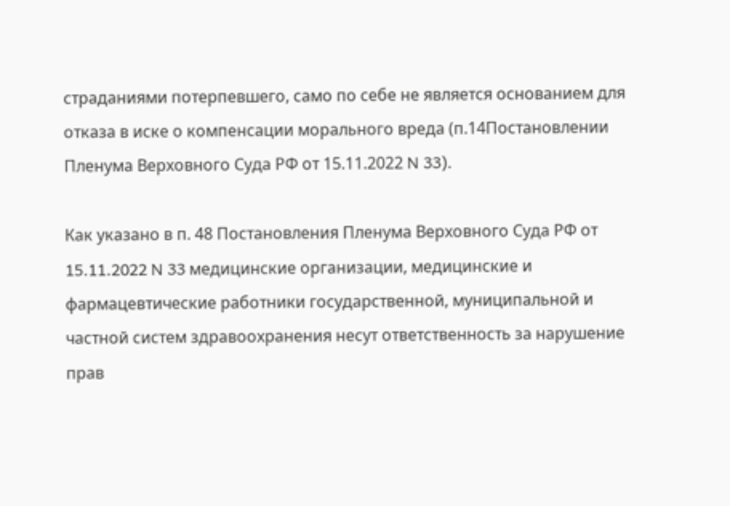страданиями потерпевшего, само по себе не является основанием для отказа в иске о компенсации морального вреда (п.14Постановлении Пленума Верховного Суда РФ от 15.11.2022 N 33).

Как указано в п. 48 Постановления Пленума Верховного Суда РФ от 15.11.2022 N 33 медицинские организации, медицинские и фармацевтические работники государственной, муниципальной и частной систем здравоохранения несут ответственность за нарушение прав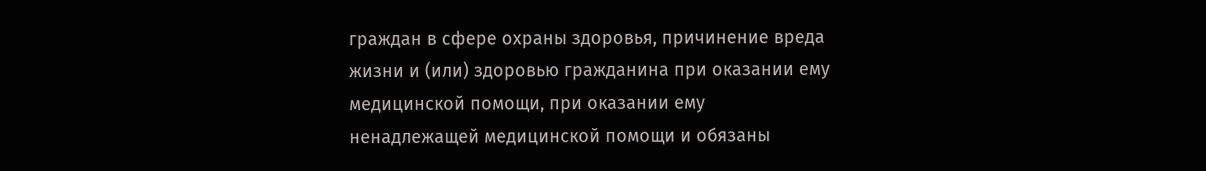граждан в сфере охраны здоровья, причинение вреда жизни и (или) здоровью гражданина при оказании ему медицинской помощи, при оказании ему ненадлежащей медицинской помощи и обязаны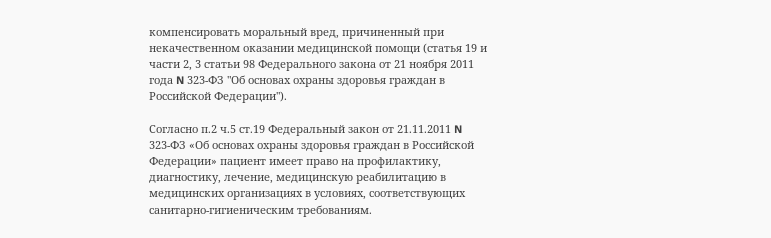компенсировать моральный вред, причиненный при некачественном оказании медицинской помощи (статья 19 и части 2, 3 статьи 98 Федерального закона от 21 ноября 2011 года N 323-ФЗ "Об основах охраны здоровья граждан в Российской Федерации").

Согласно п.2 ч.5 ст.19 Федеральный закон от 21.11.2011 N 323-ФЗ «Об основах охраны здоровья граждан в Российской Федерации» пациент имеет право на профилактику, диагностику, лечение, медицинскую реабилитацию в медицинских организациях в условиях, соответствующих санитарно-гигиеническим требованиям.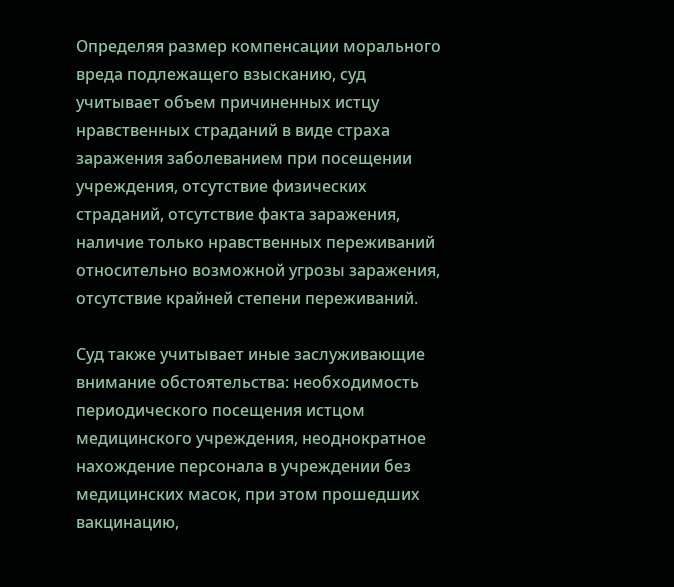Определяя размер компенсации морального вреда подлежащего взысканию, суд учитывает объем причиненных истцу нравственных страданий в виде страха заражения заболеванием при посещении учреждения, отсутствие физических страданий, отсутствие факта заражения, наличие только нравственных переживаний относительно возможной угрозы заражения, отсутствие крайней степени переживаний.

Суд также учитывает иные заслуживающие внимание обстоятельства: необходимость периодического посещения истцом медицинского учреждения, неоднократное нахождение персонала в учреждении без медицинских масок, при этом прошедших вакцинацию,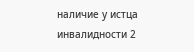наличие у истца инвалидности 2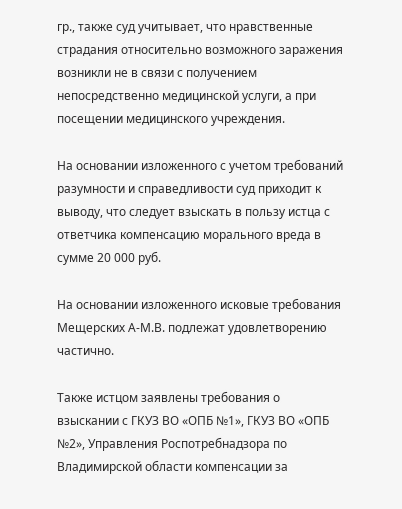гр., также суд учитывает, что нравственные страдания относительно возможного заражения возникли не в связи с получением непосредственно медицинской услуги, а при посещении медицинского учреждения.

На основании изложенного с учетом требований разумности и справедливости суд приходит к выводу, что следует взыскать в пользу истца с ответчика компенсацию морального вреда в сумме 20 000 руб.

На основании изложенного исковые требования Мещерских А-М.В. подлежат удовлетворению частично.

Также истцом заявлены требования о взыскании с ГКУЗ ВО «ОПБ №1», ГКУЗ ВО «ОПБ №2», Управления Роспотребнадзора по Владимирской области компенсации за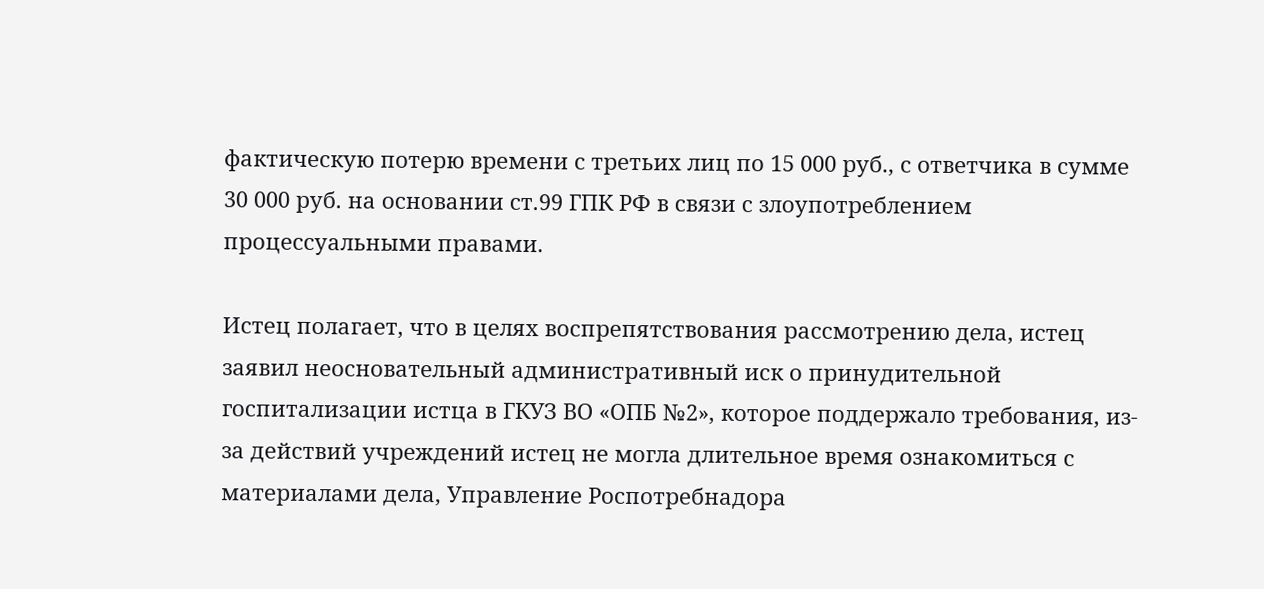фактическую потерю времени с третьих лиц по 15 000 руб., с ответчика в сумме 30 000 руб. на основании ст.99 ГПК РФ в связи с злоупотреблением процессуальными правами.

Истец полагает, что в целях воспрепятствования рассмотрению дела, истец заявил неосновательный административный иск о принудительной госпитализации истца в ГКУЗ ВО «ОПБ №2», которое поддержало требования, из-за действий учреждений истец не могла длительное время ознакомиться с материалами дела, Управление Роспотребнадора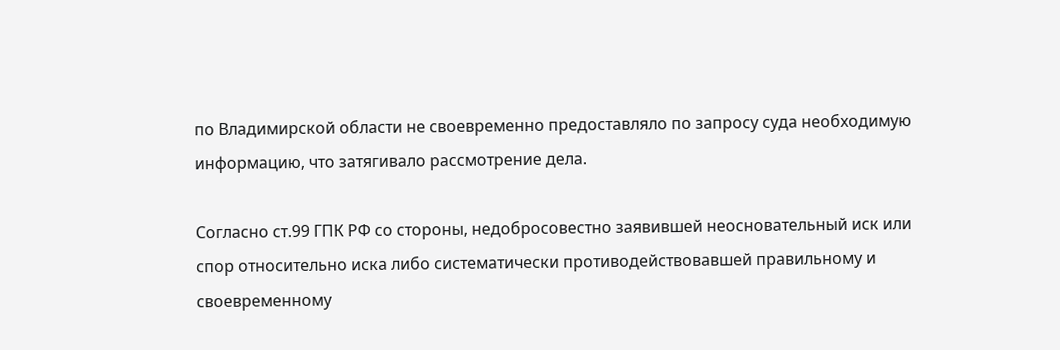по Владимирской области не своевременно предоставляло по запросу суда необходимую информацию, что затягивало рассмотрение дела.

Согласно ст.99 ГПК РФ со стороны, недобросовестно заявившей неосновательный иск или спор относительно иска либо систематически противодействовавшей правильному и своевременному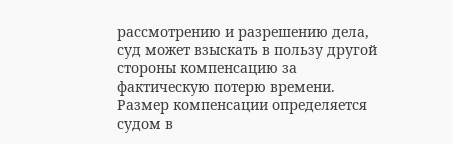рассмотрению и разрешению дела, суд может взыскать в пользу другой стороны компенсацию за фактическую потерю времени. Размер компенсации определяется судом в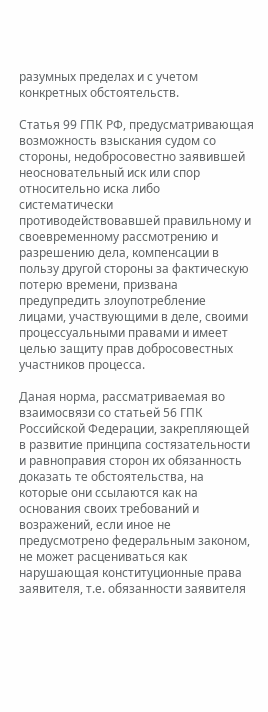разумных пределах и с учетом конкретных обстоятельств.

Статья 99 ГПК РФ, предусматривающая возможность взыскания судом со стороны, недобросовестно заявившей неосновательный иск или спор относительно иска либо систематически противодействовавшей правильному и своевременному рассмотрению и разрешению дела, компенсации в пользу другой стороны за фактическую потерю времени, призвана предупредить злоупотребление лицами, участвующими в деле, своими процессуальными правами и имеет целью защиту прав добросовестных участников процесса.

Даная норма, рассматриваемая во взаимосвязи со статьей 56 ГПК Российской Федерации, закрепляющей в развитие принципа состязательности и равноправия сторон их обязанность доказать те обстоятельства, на которые они ссылаются как на основания своих требований и возражений, если иное не предусмотрено федеральным законом, не может расцениваться как нарушающая конституционные права заявителя, т.е. обязанности заявителя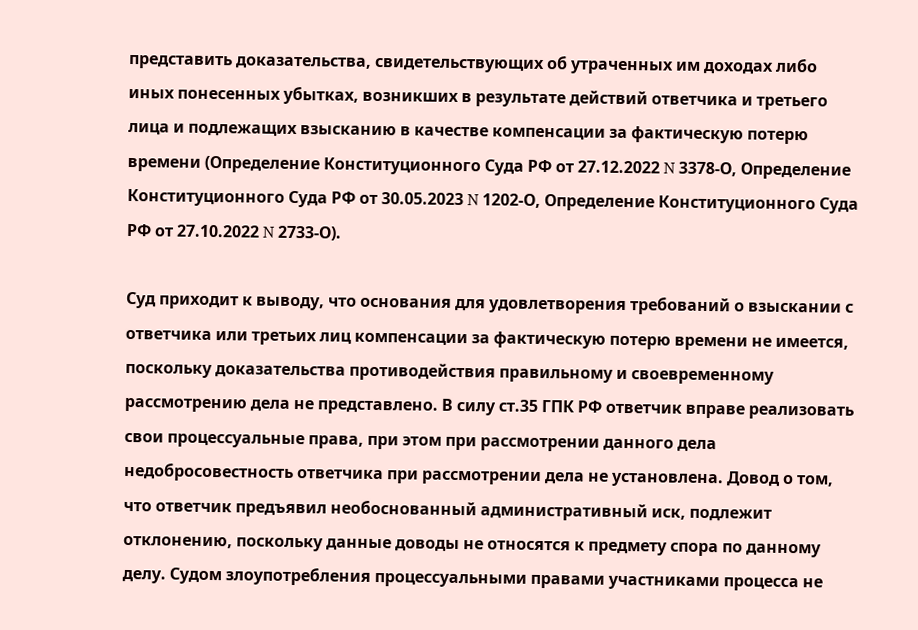представить доказательства, свидетельствующих об утраченных им доходах либо иных понесенных убытках, возникших в результате действий ответчика и третьего лица и подлежащих взысканию в качестве компенсации за фактическую потерю времени (Определение Конституционного Суда РФ от 27.12.2022 N 3378-О, Определение Конституционного Суда РФ от 30.05.2023 N 1202-О, Определение Конституционного Суда РФ от 27.10.2022 N 2733-О).

Суд приходит к выводу, что основания для удовлетворения требований о взыскании с ответчика или третьих лиц компенсации за фактическую потерю времени не имеется, поскольку доказательства противодействия правильному и своевременному рассмотрению дела не представлено. В силу ст.35 ГПК РФ ответчик вправе реализовать свои процессуальные права, при этом при рассмотрении данного дела недобросовестность ответчика при рассмотрении дела не установлена. Довод о том, что ответчик предъявил необоснованный административный иск, подлежит отклонению, поскольку данные доводы не относятся к предмету спора по данному делу. Судом злоупотребления процессуальными правами участниками процесса не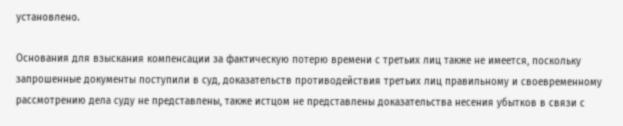установлено.

Основания для взыскания компенсации за фактическую потерю времени с третьих лиц также не имеется, поскольку запрошенные документы поступили в суд, доказательств противодействия третьих лиц правильному и своевременному рассмотрению дела суду не представлены, также истцом не представлены доказательства несения убытков в связи с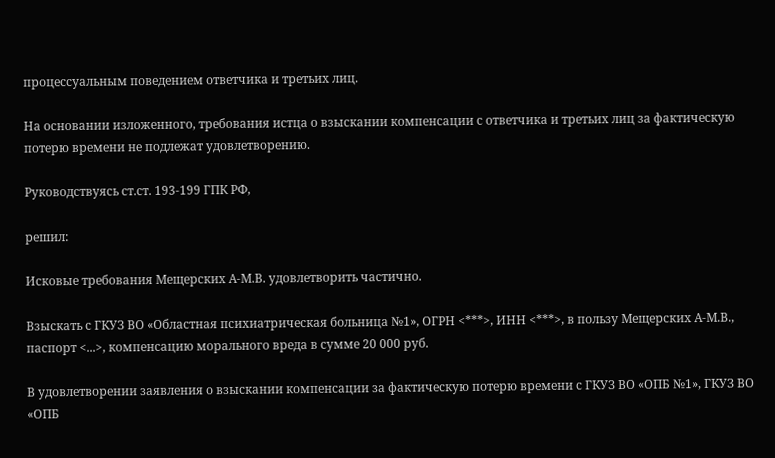процессуальным поведением ответчика и третьих лиц.

На основании изложенного, требования истца о взыскании компенсации с ответчика и третьих лиц за фактическую потерю времени не подлежат удовлетворению.

Руководствуясь ст.ст. 193-199 ГПК РФ,

решил:

Исковые требования Мещерских А-М.В. удовлетворить частично.

Взыскать с ГКУЗ ВО «Областная психиатрическая больница №1», ОГРН <***>, ИНН <***>, в пользу Мещерских А-М.В., паспорт <...>, компенсацию морального вреда в сумме 20 000 руб.

В удовлетворении заявления о взыскании компенсации за фактическую потерю времени с ГКУЗ ВО «ОПБ №1», ГКУЗ ВО «ОПБ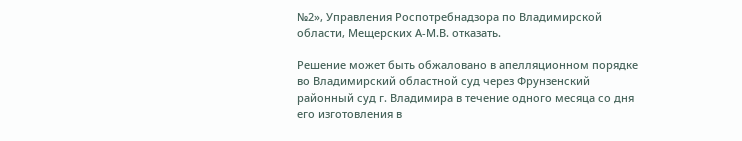№2», Управления Роспотребнадзора по Владимирской области, Мещерских А-М.В. отказать.

Решение может быть обжаловано в апелляционном порядке во Владимирский областной суд через Фрунзенский районный суд г. Владимира в течение одного месяца со дня его изготовления в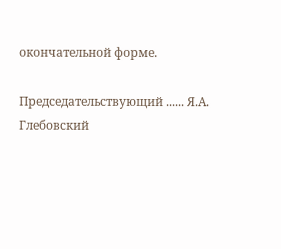окончательной форме.

Председательствующий ...... Я.А. Глебовский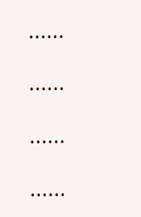......

......

......

......